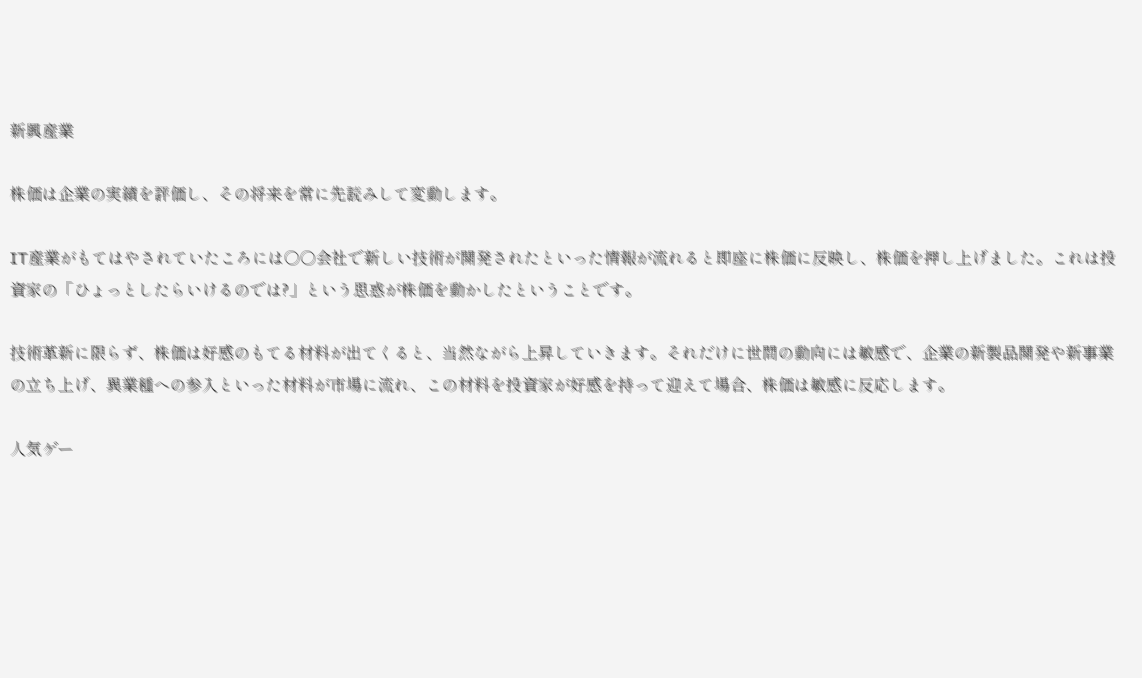新興産業

株価は企業の実績を評価し、その将来を常に先読みして変動します。

IT産業がもてはやされていたころには○○会社で新しい技術が開発されたといった情報が流れると即座に株価に反映し、株価を押し上げました。これは投資家の「ひょっとしたらいけるのでは?」という思惑が株価を動かしたということです。

技術革新に限らず、株価は好感のもてる材料が出てくると、当然ながら上昇していきます。それだけに世間の動向には敏感で、企業の新製品開発や新事業の立ち上げ、異業種への参入といった材料が市場に流れ、この材料を投資家が好感を持って迎えて場合、株価は敏感に反応します。

人気ゲー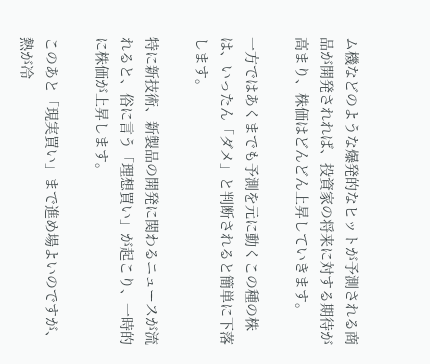ム機などのような爆発的なヒットが予測される商品が開発されれば、投資家の将来に対する期待が高まり、株価はどんどん上昇していきます。

一方ではあくまでも予測を元に動くこの種の株は、いったん「ダメ」と判断されると簡単に下落します。

特に新技術、新製品の開発に関わるニュースが流れると、俗に言う「理想買い」が起こり、一時的に株価が上昇します。

このあと「現実買い」まで進め場よいのですが、熱が冷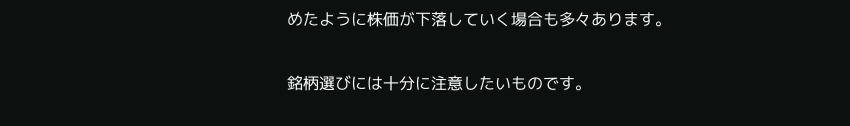めたように株価が下落していく場合も多々あります。

銘柄選びには十分に注意したいものです。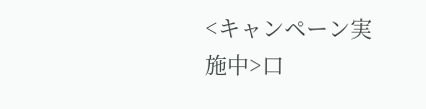<キャンペーン実施中>口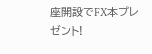座開設でFX本プレゼント!